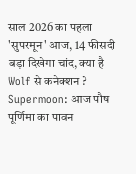साल 2026 का पहला 'सुपरमून' आज, 14 फीसदी बड़ा दिखेगा चांद, क्या है Wolf से कनेक्शन ?
Supermoon: आज पौष पूर्णिमा का पावन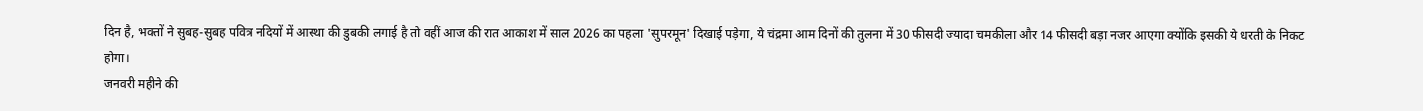दिन है, भक्तों ने सुबह-सुबह पवित्र नदियों में आस्था की डुबकी लगाई है तो वहीं आज की रात आकाश में साल 2026 का पहला 'सुपरमून' दिखाई पड़ेगा, ये चंद्रमा आम दिनों की तुलना में 30 फीसदी ज्यादा चमकीला और 14 फीसदी बड़ा नजर आएगा क्योंकि इसकी ये धरती के निकट होगा।
जनवरी महीने की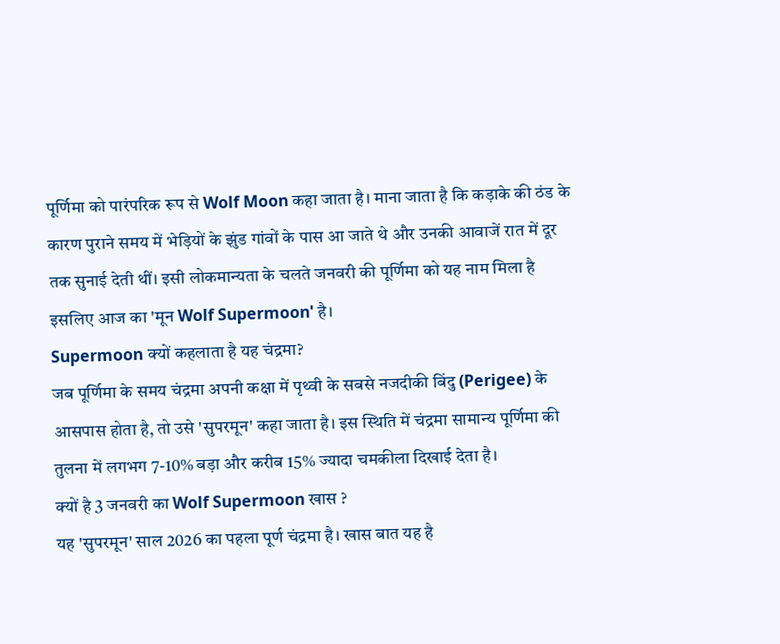पूर्णिमा को पारंपरिक रूप से Wolf Moon कहा जाता है। माना जाता है कि कड़ाके की ठंड के कारण पुराने समय में भेड़ियों के झुंड गांवों के पास आ जाते थे और उनकी आवाजें रात में दूर तक सुनाई देती थीं। इसी लोकमान्यता के चलते जनवरी की पूर्णिमा को यह नाम मिला है इसलिए आज का 'मून Wolf Supermoon' है।
Supermoon क्यों कहलाता है यह चंद्रमा?
जब पूर्णिमा के समय चंद्रमा अपनी कक्षा में पृथ्वी के सबसे नजदीकी बिंदु (Perigee) के आसपास होता है, तो उसे 'सुपरमून' कहा जाता है। इस स्थिति में चंद्रमा सामान्य पूर्णिमा की तुलना में लगभग 7-10% बड़ा और करीब 15% ज्यादा चमकीला दिखाई देता है।
क्यों है 3 जनवरी का Wolf Supermoon खास ?
यह 'सुपरमून' साल 2026 का पहला पूर्ण चंद्रमा है। खास बात यह है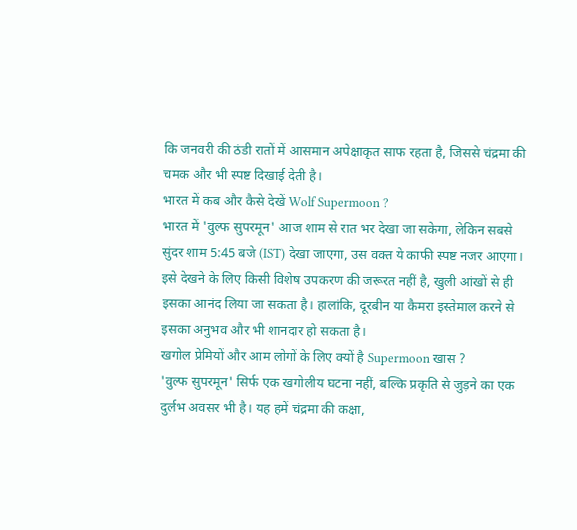कि जनवरी की ठंडी रातों में आसमान अपेक्षाकृत साफ रहता है, जिससे चंद्रमा की चमक और भी स्पष्ट दिखाई देती है।
भारत में कब और कैसे देखें Wolf Supermoon ?
भारत में 'वुल्फ सुपरमून' आज शाम से रात भर देखा जा सकेगा, लेकिन सबसे सुंदर शाम 5:45 बजे (IST) देखा जाएगा, उस वक्त ये काफी स्पष्ट नजर आएगा। इसे देखने के लिए किसी विशेष उपकरण की जरूरत नहीं है, खुली आंखों से ही इसका आनंद लिया जा सकता है। हालांकि, दूरबीन या कैमरा इस्तेमाल करने से इसका अनुभव और भी शानदार हो सकता है।
खगोल प्रेमियों और आम लोगों के लिए क्यों है Supermoon खास ?
'वुल्फ सुपरमून' सिर्फ एक खगोलीय घटना नहीं, बल्कि प्रकृति से जुड़ने का एक दुर्लभ अवसर भी है। यह हमें चंद्रमा की कक्षा,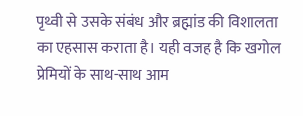पृथ्वी से उसके संबंध और ब्रह्मांड की विशालता का एहसास कराता है। यही वजह है कि खगोल प्रेमियों के साथ-साथ आम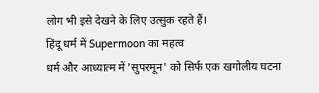लोग भी इसे देखने के लिए उत्सुक रहते हैं।
हिंदू धर्म में Supermoon का महत्व
धर्म और आध्यात्म में 'सुपरमून' को सिर्फ एक खगोलीय घटना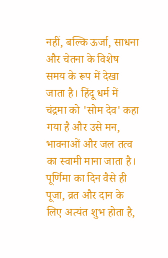नहीं, बल्कि ऊर्जा, साधना और चेतना के विशेष समय के रूप में देखा जाता है। हिंदू धर्म में चंद्रमा को 'सोम देव' कहा गया है और उसे मन, भावनाओं और जल तत्व का स्वामी माना जाता है।
पूर्णिमा का दिन वैसे ही पूजा, व्रत और दान के लिए अत्यंत शुभ होता है,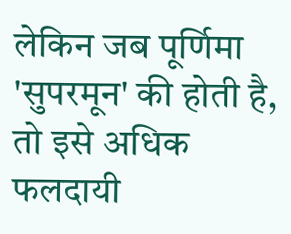लेकिन जब पूर्णिमा 'सुपरमून' की होती है, तो इसे अधिक फलदायी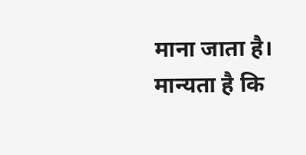माना जाता है। मान्यता है कि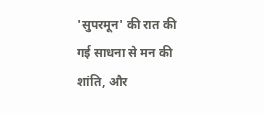'सुपरमून' की रात की गई साधना से मन की शांति, और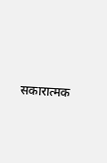सकारात्मक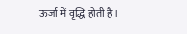ऊर्जा में वृद्धि होती है।